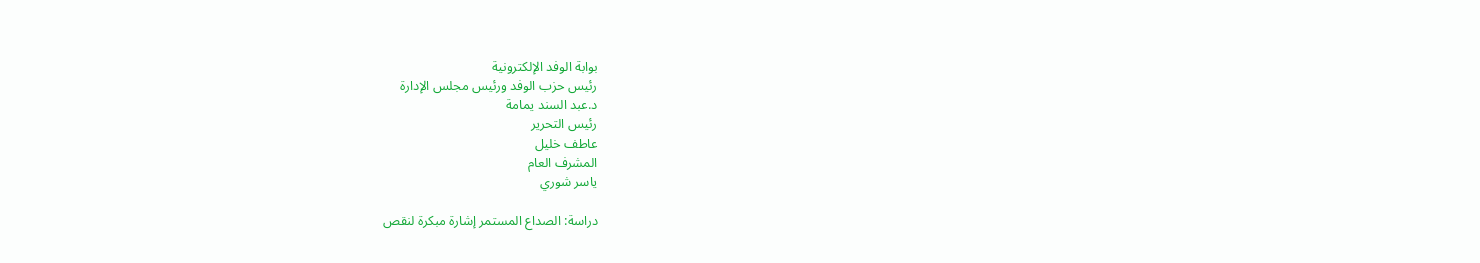بوابة الوفد الإلكترونية
رئيس حزب الوفد ورئيس مجلس الإدارة
د.عبد السند يمامة
رئيس التحرير
عاطف خليل
المشرف العام
ياسر شوري

دراسة: الصداع المستمر إشارة مبكرة لنقص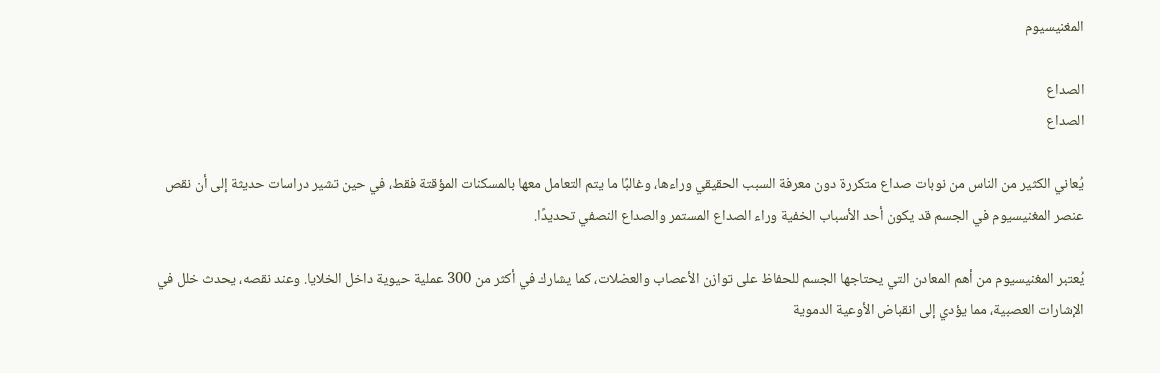المغنيسيوم

الصداع
الصداع

يُعاني الكثير من الناس من نوبات صداع متكررة دون معرفة السبب الحقيقي وراءها، وغالبًا ما يتم التعامل معها بالمسكنات المؤقتة فقط، في حين تشير دراسات حديثة إلى أن نقص عنصر المغنيسيوم في الجسم قد يكون أحد الأسباب الخفية وراء الصداع المستمر والصداع النصفي تحديدًا.

يُعتبر المغنيسيوم من أهم المعادن التي يحتاجها الجسم للحفاظ على توازن الأعصاب والعضلات، كما يشارك في أكثر من 300 عملية حيوية داخل الخلايا. وعند نقصه، يحدث خلل في الإشارات العصبية، مما يؤدي إلى انقباض الأوعية الدموية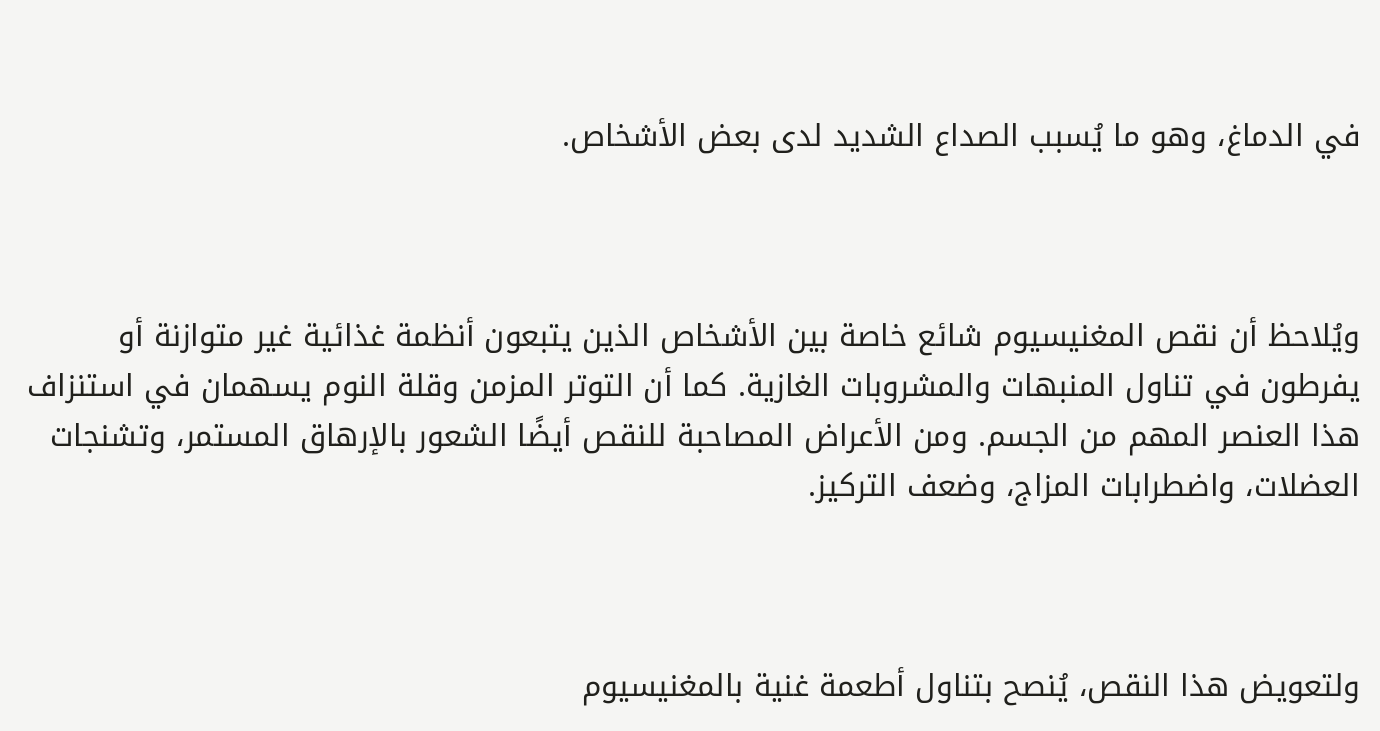في الدماغ، وهو ما يُسبب الصداع الشديد لدى بعض الأشخاص.



ويُلاحظ أن نقص المغنيسيوم شائع خاصة بين الأشخاص الذين يتبعون أنظمة غذائية غير متوازنة أو يفرطون في تناول المنبهات والمشروبات الغازية. كما أن التوتر المزمن وقلة النوم يسهمان في استنزاف هذا العنصر المهم من الجسم. ومن الأعراض المصاحبة للنقص أيضًا الشعور بالإرهاق المستمر، وتشنجات العضلات، واضطرابات المزاج، وضعف التركيز.



ولتعويض هذا النقص، يُنصح بتناول أطعمة غنية بالمغنيسيوم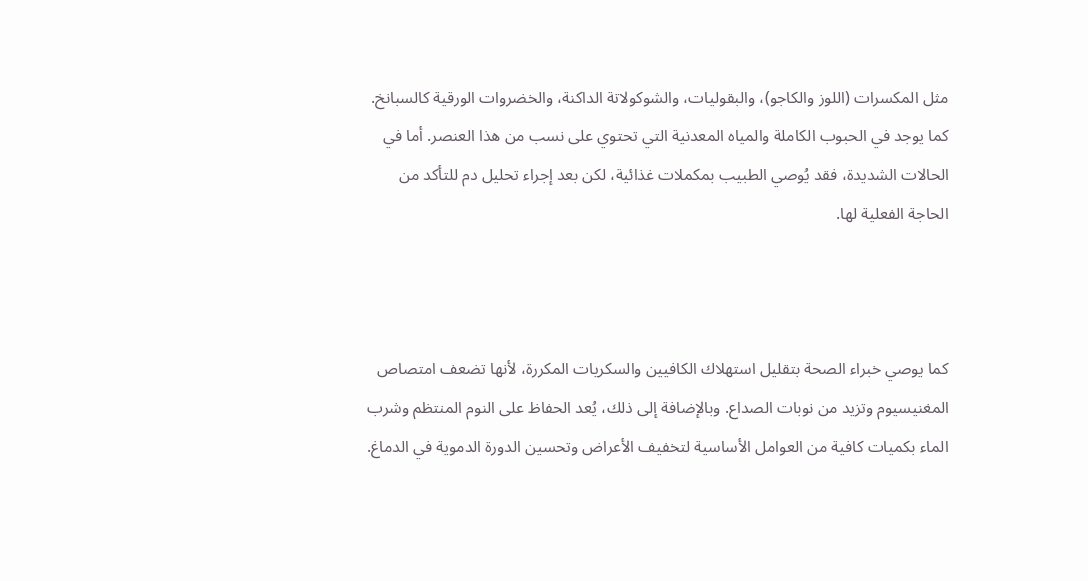مثل المكسرات (اللوز والكاجو)، والبقوليات، والشوكولاتة الداكنة، والخضروات الورقية كالسبانخ. كما يوجد في الحبوب الكاملة والمياه المعدنية التي تحتوي على نسب من هذا العنصر. أما في الحالات الشديدة، فقد يُوصي الطبيب بمكملات غذائية، لكن بعد إجراء تحليل دم للتأكد من الحاجة الفعلية لها.



كما يوصي خبراء الصحة بتقليل استهلاك الكافيين والسكريات المكررة، لأنها تضعف امتصاص المغنيسيوم وتزيد من نوبات الصداع. وبالإضافة إلى ذلك، يُعد الحفاظ على النوم المنتظم وشرب الماء بكميات كافية من العوامل الأساسية لتخفيف الأعراض وتحسين الدورة الدموية في الدماغ.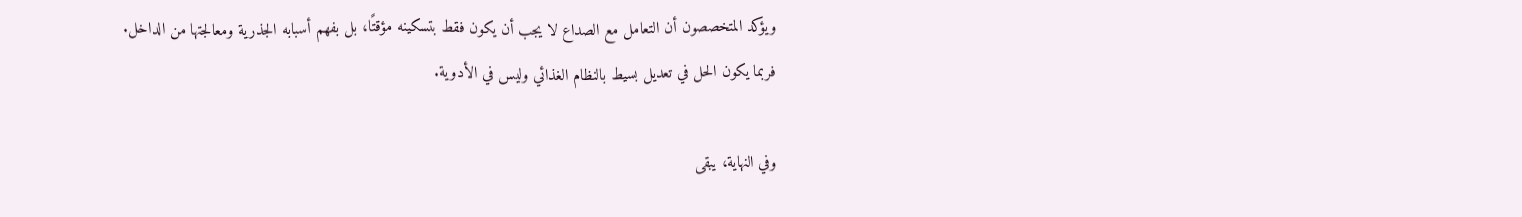ويؤكد المتخصصون أن التعامل مع الصداع لا يجب أن يكون فقط بتسكينه مؤقتًا، بل بفهم أسبابه الجذرية ومعالجتها من الداخل. فربما يكون الحل في تعديل بسيط بالنظام الغذائي وليس في الأدوية.

وفي النهاية، يبقى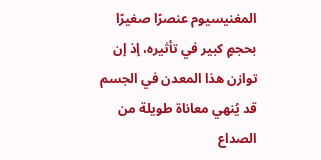المغنيسيوم عنصرًا صغيرًا بحجمٍ كبير في تأثيره، إذ إن توازن هذا المعدن في الجسم قد يُنهي معاناة طويلة من الصداع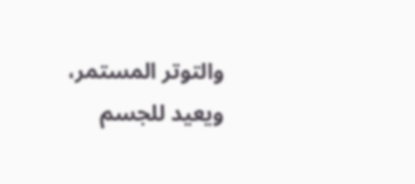والتوتر المستمر، ويعيد للجسم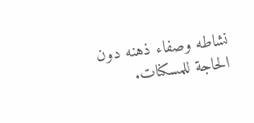نشاطه وصفاء ذهنه دون الحاجة للمسكنات.